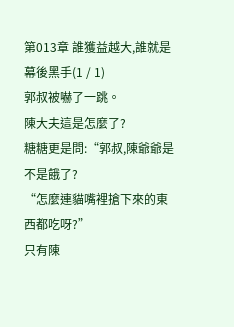第013章 誰獲益越大,誰就是幕後黑手(1 / 1)
郭叔被嚇了一跳。
陳大夫這是怎麼了?
糖糖更是問:“郭叔,陳爺爺是不是餓了?
“怎麼連貓嘴裡搶下來的東西都吃呀?”
只有陳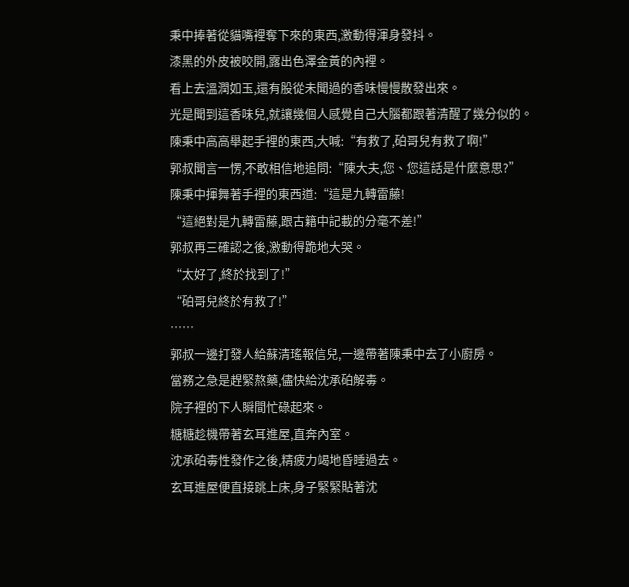秉中捧著從貓嘴裡奪下來的東西,激動得渾身發抖。
漆黑的外皮被咬開,露出色澤金黃的內裡。
看上去溫潤如玉,還有股從未聞過的香味慢慢散發出來。
光是聞到這香味兒,就讓幾個人感覺自己大腦都跟著清醒了幾分似的。
陳秉中高高舉起手裡的東西,大喊:“有救了,砶哥兒有救了啊!”
郭叔聞言一愣,不敢相信地追問:“陳大夫,您、您這話是什麼意思?”
陳秉中揮舞著手裡的東西道:“這是九轉雷藤!
“這絕對是九轉雷藤,跟古籍中記載的分毫不差!”
郭叔再三確認之後,激動得跪地大哭。
“太好了,終於找到了!”
“砶哥兒終於有救了!”
……
郭叔一邊打發人給蘇清瑤報信兒,一邊帶著陳秉中去了小廚房。
當務之急是趕緊熬藥,儘快給沈承砶解毒。
院子裡的下人瞬間忙碌起來。
糖糖趁機帶著玄耳進屋,直奔內室。
沈承砶毒性發作之後,精疲力竭地昏睡過去。
玄耳進屋便直接跳上床,身子緊緊貼著沈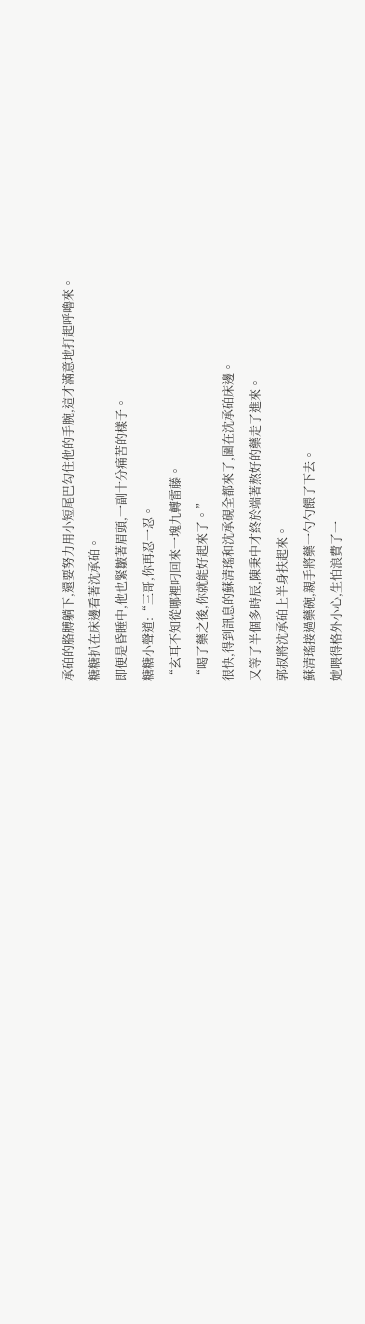承砶的胳膊躺下,還要努力用小短尾巴勾住他的手腕,這才滿意地打起呼嚕來。
糖糖扒在床邊看著沈承砶。
即便是昏睡中,他也緊皺著眉頭,一副十分痛苦的樣子。
糖糖小聲道:“三哥,你再忍一忍。
“玄耳不知從哪裡叼回來一塊九轉雷藤。
“喝了藥之後,你就能好起來了。”
很快,得到訊息的蘇清瑤和沈承硯全都來了,圍在沈承砶床邊。
又等了半個多時辰,陳秉中才終於端著熬好的藥走了進來。
郭叔將沈承砶上半身扶起來。
蘇清瑤接過藥碗,親手將藥一勺勺餵了下去。
她喂得格外小心,生怕浪費了一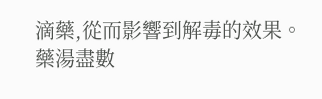滴藥,從而影響到解毒的效果。
藥湯盡數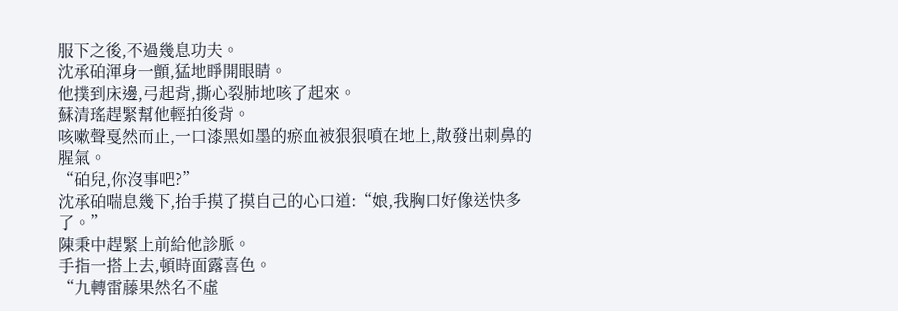服下之後,不過幾息功夫。
沈承砶渾身一顫,猛地睜開眼睛。
他撲到床邊,弓起背,撕心裂肺地咳了起來。
蘇清瑤趕緊幫他輕拍後背。
咳嗽聲戛然而止,一口漆黑如墨的瘀血被狠狠噴在地上,散發出刺鼻的腥氣。
“砶兒,你沒事吧?”
沈承砶喘息幾下,抬手摸了摸自己的心口道:“娘,我胸口好像送快多了。”
陳秉中趕緊上前給他診脈。
手指一搭上去,頓時面露喜色。
“九轉雷藤果然名不虛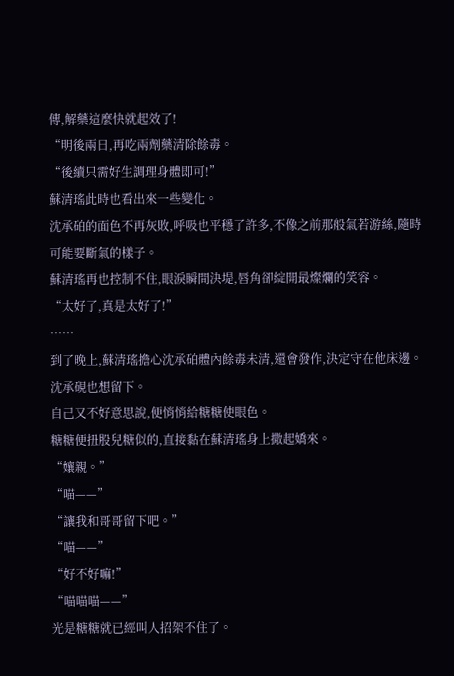傳,解藥這麼快就起效了!
“明後兩日,再吃兩劑藥清除餘毒。
“後續只需好生調理身體即可!”
蘇清瑤此時也看出來一些變化。
沈承砶的面色不再灰敗,呼吸也平穩了許多,不像之前那般氣若游絲,隨時可能要斷氣的樣子。
蘇清瑤再也控制不住,眼淚瞬間決堤,唇角卻綻開最燦爛的笑容。
“太好了,真是太好了!”
……
到了晚上,蘇清瑤擔心沈承砶體內餘毒未清,還會發作,決定守在他床邊。
沈承硯也想留下。
自己又不好意思說,便悄悄給糖糖使眼色。
糖糖便扭股兒糖似的,直接黏在蘇清瑤身上撒起嬌來。
“孃親。”
“喵——”
“讓我和哥哥留下吧。”
“喵——”
“好不好嘛!”
“喵喵喵——”
光是糖糖就已經叫人招架不住了。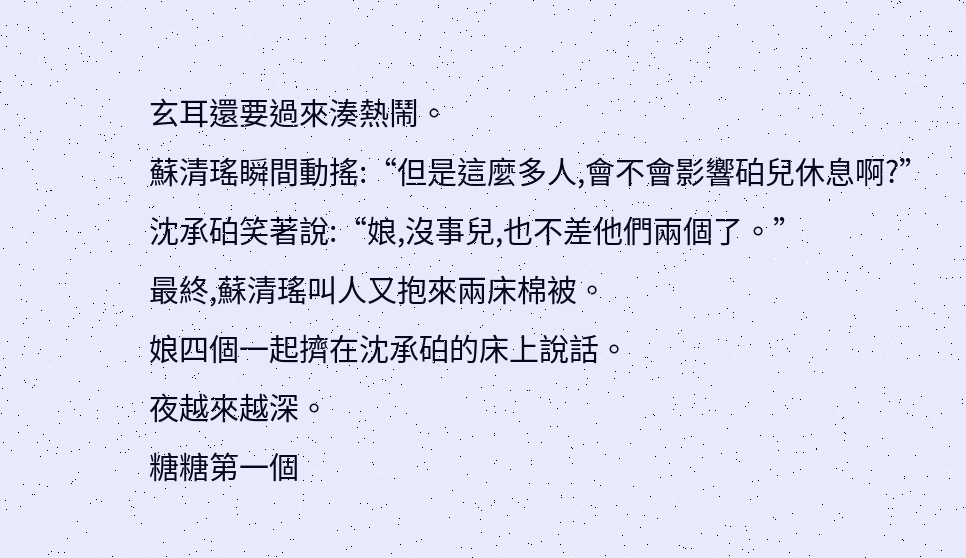玄耳還要過來湊熱鬧。
蘇清瑤瞬間動搖:“但是這麼多人,會不會影響砶兒休息啊?”
沈承砶笑著說:“娘,沒事兒,也不差他們兩個了。”
最終,蘇清瑤叫人又抱來兩床棉被。
娘四個一起擠在沈承砶的床上說話。
夜越來越深。
糖糖第一個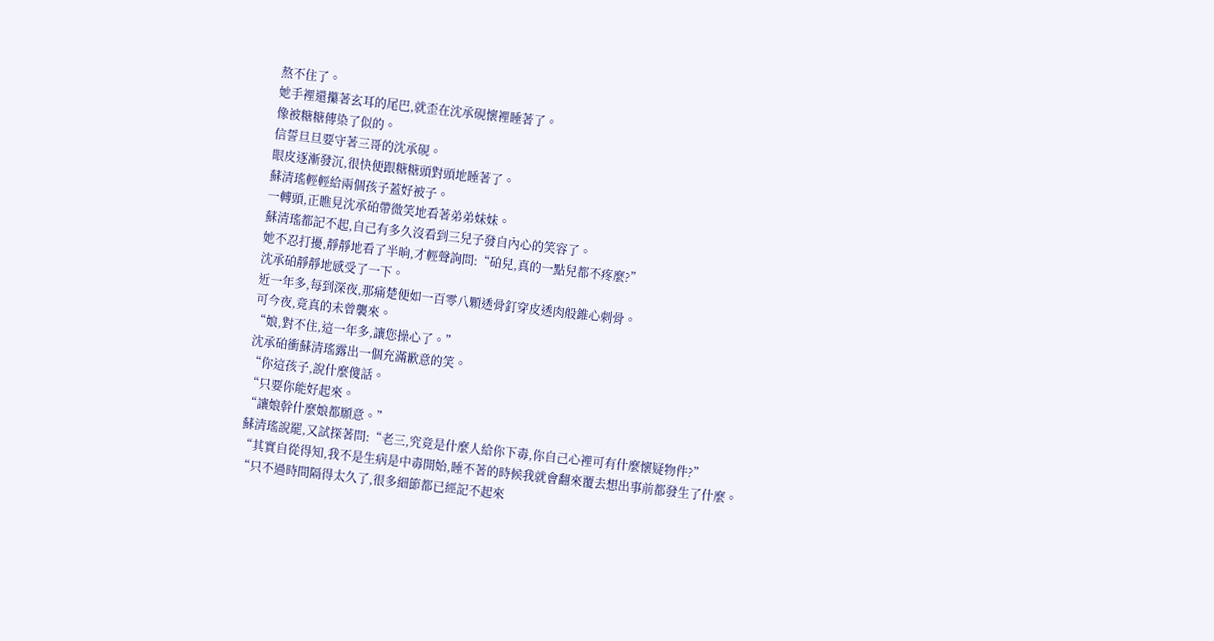熬不住了。
她手裡還攥著玄耳的尾巴,就歪在沈承硯懷裡睡著了。
像被糖糖傳染了似的。
信誓旦旦要守著三哥的沈承硯。
眼皮逐漸發沉,很快便跟糖糖頭對頭地睡著了。
蘇清瑤輕輕給兩個孩子蓋好被子。
一轉頭,正瞧見沈承砶帶微笑地看著弟弟妹妹。
蘇清瑤都記不起,自己有多久沒看到三兒子發自內心的笑容了。
她不忍打擾,靜靜地看了半晌,才輕聲詢問:“砶兒,真的一點兒都不疼麼?”
沈承砶靜靜地感受了一下。
近一年多,每到深夜,那痛楚便如一百零八顆透骨釘穿皮透肉般錐心刺骨。
可今夜,竟真的未曾襲來。
“娘,對不住,這一年多,讓您操心了。”
沈承砶衝蘇清瑤露出一個充滿歉意的笑。
“你這孩子,說什麼傻話。
“只要你能好起來。
“讓娘幹什麼娘都願意。”
蘇清瑤說罷,又試探著問:“老三,究竟是什麼人給你下毒,你自己心裡可有什麼懷疑物件?”
“其實自從得知,我不是生病是中毒開始,睡不著的時候我就會翻來覆去想出事前都發生了什麼。
“只不過時間隔得太久了,很多細節都已經記不起來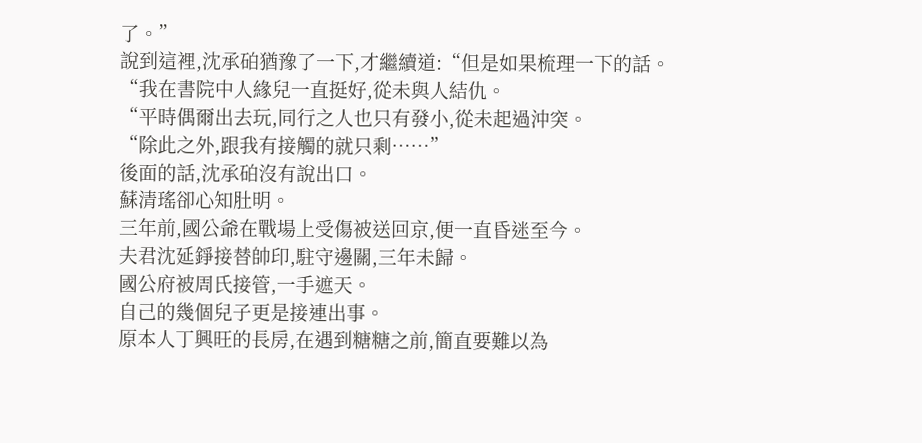了。”
說到這裡,沈承砶猶豫了一下,才繼續道:“但是如果梳理一下的話。
“我在書院中人緣兒一直挺好,從未與人結仇。
“平時偶爾出去玩,同行之人也只有發小,從未起過沖突。
“除此之外,跟我有接觸的就只剩……”
後面的話,沈承砶沒有說出口。
蘇清瑤卻心知肚明。
三年前,國公爺在戰場上受傷被送回京,便一直昏迷至今。
夫君沈延錚接替帥印,駐守邊關,三年未歸。
國公府被周氏接管,一手遮天。
自己的幾個兒子更是接連出事。
原本人丁興旺的長房,在遇到糖糖之前,簡直要難以為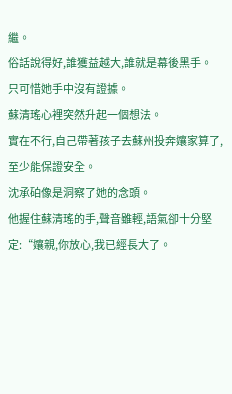繼。
俗話說得好,誰獲益越大,誰就是幕後黑手。
只可惜她手中沒有證據。
蘇清瑤心裡突然升起一個想法。
實在不行,自己帶著孩子去蘇州投奔孃家算了,至少能保證安全。
沈承砶像是洞察了她的念頭。
他握住蘇清瑤的手,聲音雖輕,語氣卻十分堅定:“孃親,你放心,我已經長大了。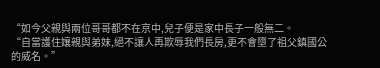“如今父親與兩位哥哥都不在京中,兒子便是家中長子一般無二。
“自當護住孃親與弟妹,絕不讓人再欺辱我們長房,更不會墮了祖父鎮國公的威名。”